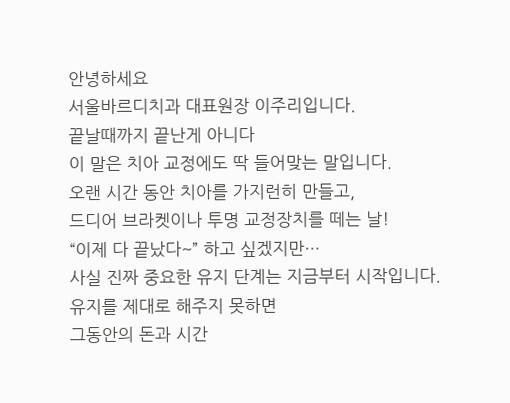안녕하세요
서울바르디치과 대표원장 이주리입니다.
끝날때까지 끝난게 아니다
이 말은 치아 교정에도 딱 들어맞는 말입니다.
오랜 시간 동안 치아를 가지런히 만들고,
드디어 브라켓이나 투명 교정장치를 떼는 날!
“이제 다 끝났다~” 하고 싶겠지만…
사실 진짜 중요한 유지 단계는 지금부터 시작입니다.
유지를 제대로 해주지 못하면
그동안의 돈과 시간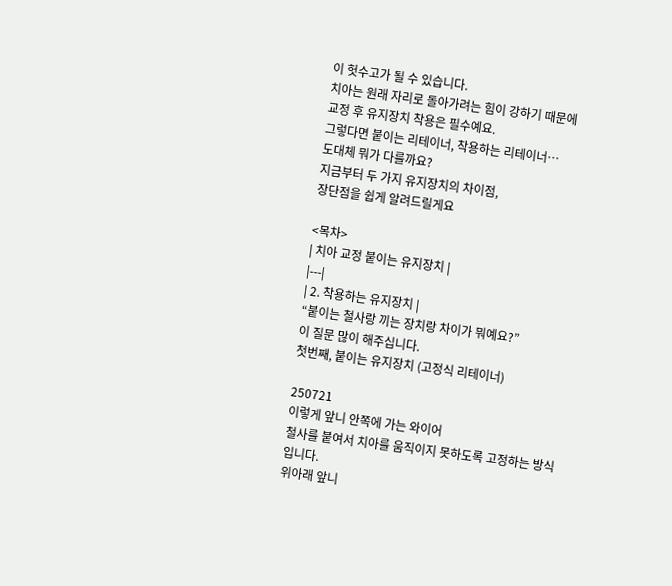이 헛수고가 될 수 있습니다.
치아는 원래 자리로 돌아가려는 힘이 강하기 때문에
교정 후 유지장치 착용은 필수예요.
그렇다면 붙이는 리테이너, 착용하는 리테이너…
도대체 뭐가 다를까요?
지금부터 두 가지 유지장치의 차이점,
장단점을 쉽게 알려드릴게요

<목차>
| 치아 교정 붙이는 유지장치 |
|---|
| 2. 착용하는 유지장치 |
“붙이는 철사랑 끼는 장치랑 차이가 뭐예요?”
이 질문 많이 해주십니다.
첫번째, 붙이는 유지장치 (고정식 리테이너)

250721
이렇게 앞니 안쪽에 가는 와이어
철사를 붙여서 치아를 움직이지 못하도록 고정하는 방식입니다.
위아래 앞니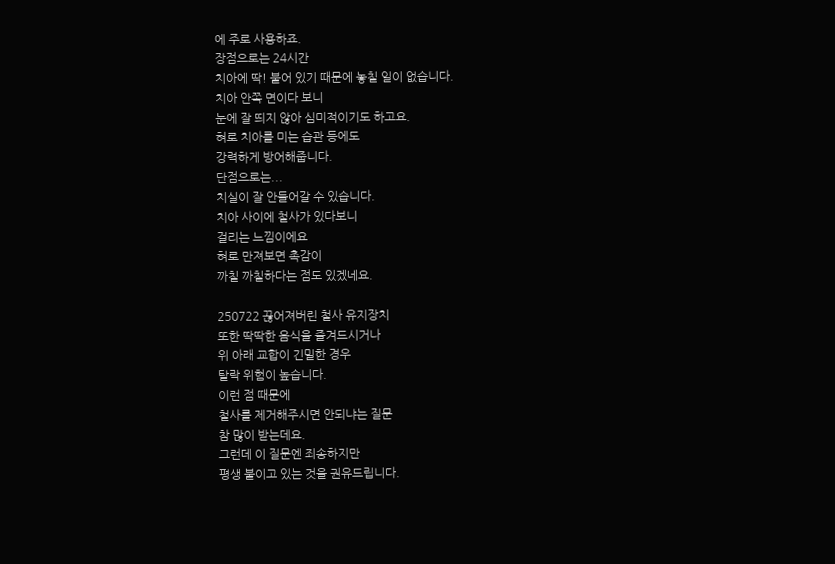에 주로 사용하죠.
장점으로는 24시간
치아에 딱! 붙어 있기 때문에 놓칠 일이 없습니다.
치아 안쪽 면이다 보니
눈에 잘 띄지 않아 심미적이기도 하고요.
혀로 치아를 미는 습관 등에도
강력하게 방어해줍니다.
단점으로는...
치실이 잘 안들어갈 수 있습니다.
치아 사이에 철사가 있다보니
걸리는 느낌이에요
혀로 만져보면 촉감이
까칠 까칠하다는 점도 있겠네요.

250722 끊어져버린 철사 유지장치
또한 딱딱한 음식을 즐겨드시거나
위 아래 교합이 긴밀한 경우
탈락 위험이 높습니다.
이런 점 때문에
철사를 제거해주시면 안되냐는 질문
참 많이 받는데요.
그런데 이 질문엔 죄송하지만
평생 붙이고 있는 것을 권유드립니다.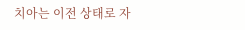치아는 이전 상태로 자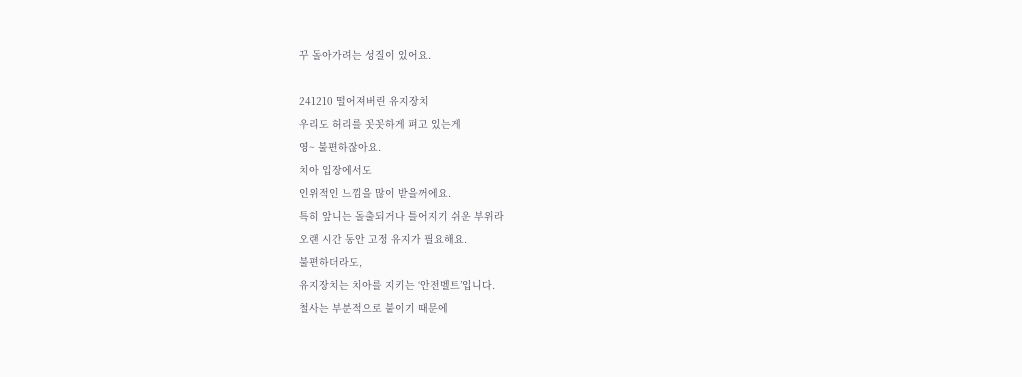꾸 돌아가려는 성질이 있어요.

241210 떨어져버린 유지장치
우리도 허리를 꼿꼿하게 펴고 있는게
영~ 불편하잖아요.
치아 입장에서도
인위적인 느낌을 많이 받을꺼에요.
특히 앞니는 돌출되거나 틀어지기 쉬운 부위라
오랜 시간 동안 고정 유지가 필요해요.
불편하더라도,
유지장치는 치아를 지키는 ‘안전벨트’입니다.
철사는 부분적으로 붙이기 때문에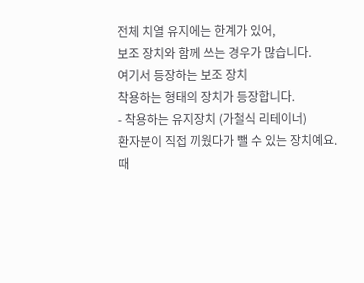전체 치열 유지에는 한계가 있어,
보조 장치와 함께 쓰는 경우가 많습니다.
여기서 등장하는 보조 장치
착용하는 형태의 장치가 등장합니다.
- 착용하는 유지장치 (가철식 리테이너)
환자분이 직접 끼웠다가 뺄 수 있는 장치예요.
때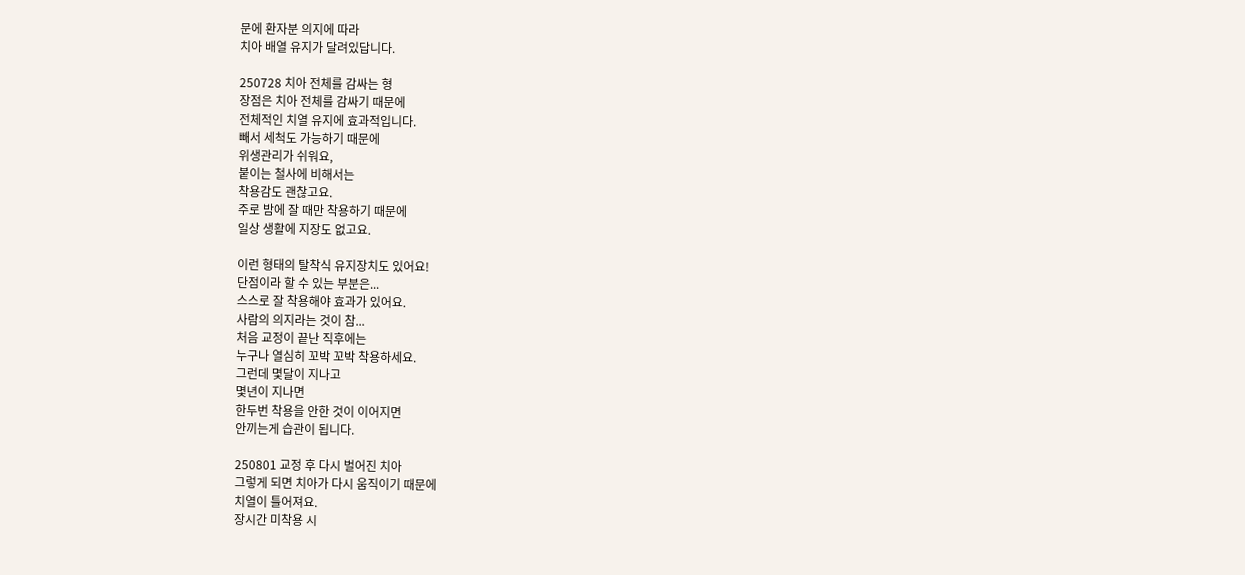문에 환자분 의지에 따라
치아 배열 유지가 달려있답니다.

250728 치아 전체를 감싸는 형
장점은 치아 전체를 감싸기 때문에
전체적인 치열 유지에 효과적입니다.
빼서 세척도 가능하기 때문에
위생관리가 쉬워요,
붙이는 철사에 비해서는
착용감도 괜찮고요.
주로 밤에 잘 때만 착용하기 때문에
일상 생활에 지장도 없고요.

이런 형태의 탈착식 유지장치도 있어요!
단점이라 할 수 있는 부분은...
스스로 잘 착용해야 효과가 있어요.
사람의 의지라는 것이 참...
처음 교정이 끝난 직후에는
누구나 열심히 꼬박 꼬박 착용하세요.
그런데 몇달이 지나고
몇년이 지나면
한두번 착용을 안한 것이 이어지면
안끼는게 습관이 됩니다.

250801 교정 후 다시 벌어진 치아
그렇게 되면 치아가 다시 움직이기 때문에
치열이 틀어져요.
장시간 미착용 시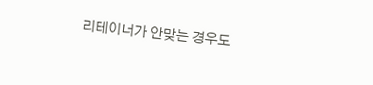리테이너가 안맞는 경우도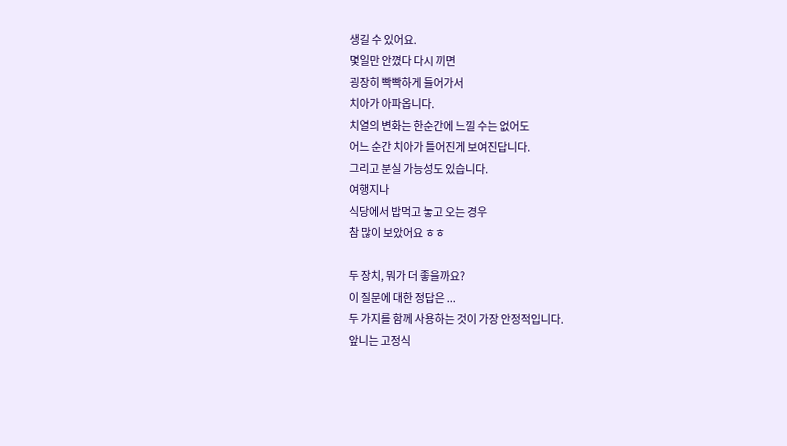생길 수 있어요.
몇일만 안꼈다 다시 끼면
굉장히 빡빡하게 들어가서
치아가 아파옵니다.
치열의 변화는 한순간에 느낄 수는 없어도
어느 순간 치아가 틀어진게 보여진답니다.
그리고 분실 가능성도 있습니다.
여행지나
식당에서 밥먹고 놓고 오는 경우
참 많이 보았어요 ㅎㅎ

두 장치, 뭐가 더 좋을까요?
이 질문에 대한 정답은 ...
두 가지를 함께 사용하는 것이 가장 안정적입니다.
앞니는 고정식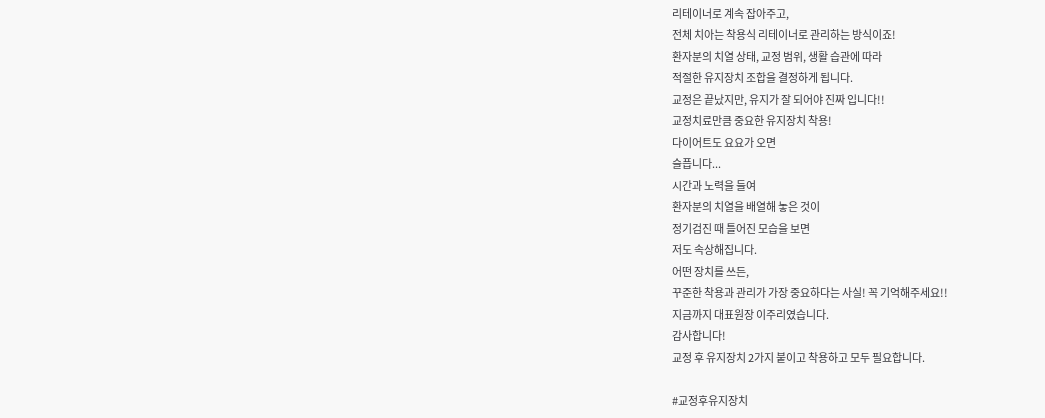리테이너로 계속 잡아주고,
전체 치아는 착용식 리테이너로 관리하는 방식이죠!
환자분의 치열 상태, 교정 범위, 생활 습관에 따라
적절한 유지장치 조합을 결정하게 됩니다.
교정은 끝났지만, 유지가 잘 되어야 진짜 입니다!!
교정치료만큼 중요한 유지장치 착용!
다이어트도 요요가 오면
슬픕니다...
시간과 노력을 들여
환자분의 치열을 배열해 놓은 것이
정기검진 때 틀어진 모습을 보면
저도 속상해집니다.
어떤 장치를 쓰든,
꾸준한 착용과 관리가 가장 중요하다는 사실! 꼭 기억해주세요!!
지금까지 대표원장 이주리였습니다.
감사합니다!
교정 후 유지장치 2가지 붙이고 착용하고 모두 필요합니다.

#교정후유지장치